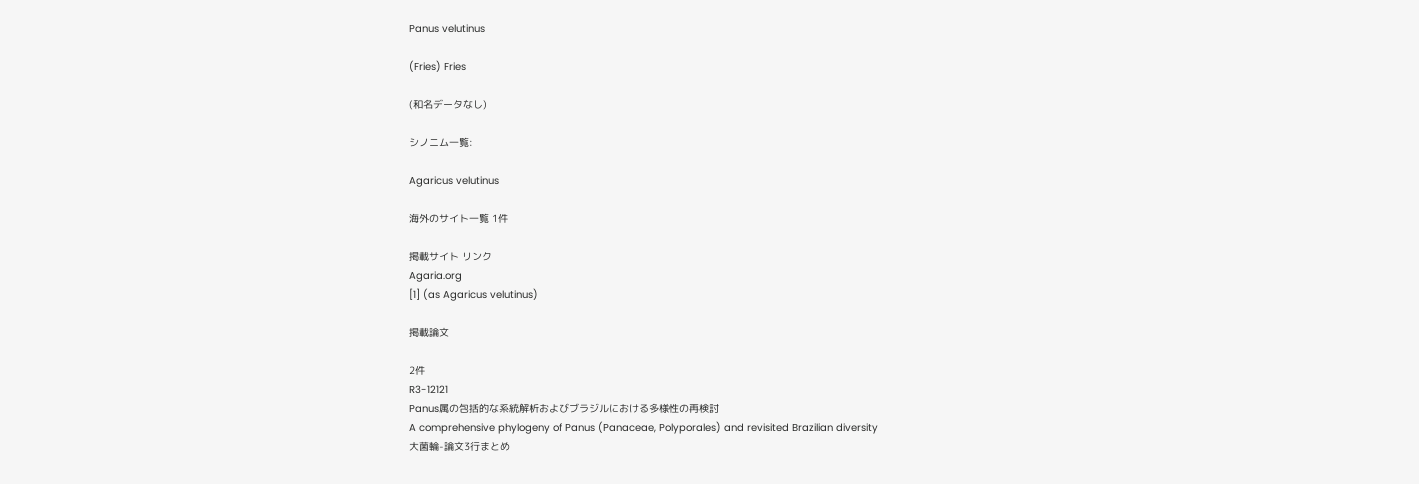Panus velutinus

(Fries) Fries

(和名データなし)

シノニム一覧:

Agaricus velutinus

海外のサイト一覧 1件

掲載サイト リンク
Agaria.org
[1] (as Agaricus velutinus)

掲載論文

2件
R3-12121
Panus属の包括的な系統解析およびブラジルにおける多様性の再検討
A comprehensive phylogeny of Panus (Panaceae, Polyporales) and revisited Brazilian diversity
大菌輪-論文3行まとめ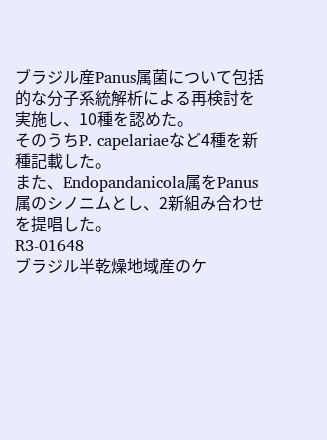ブラジル産Panus属菌について包括的な分子系統解析による再検討を実施し、10種を認めた。
そのうちP. capelariaeなど4種を新種記載した。
また、Endopandanicola属をPanus属のシノニムとし、2新組み合わせを提唱した。
R3-01648
ブラジル半乾燥地域産のケ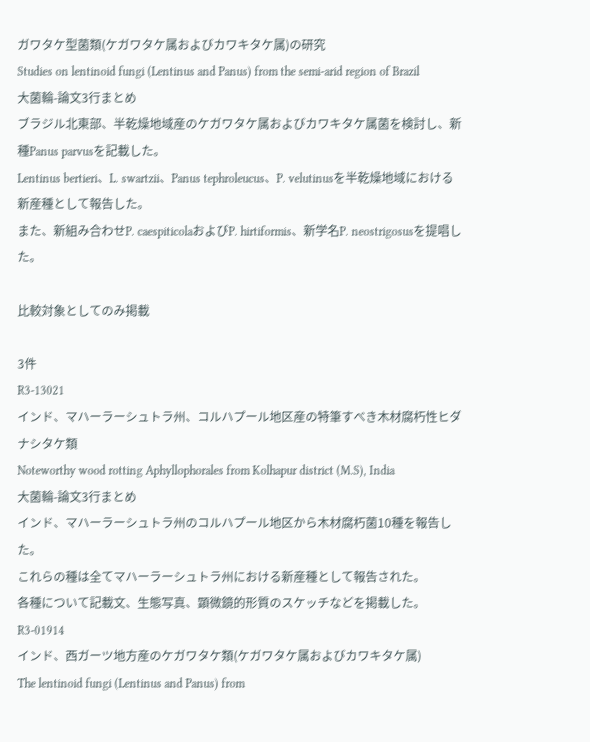ガワタケ型菌類(ケガワタケ属およびカワキタケ属)の研究
Studies on lentinoid fungi (Lentinus and Panus) from the semi-arid region of Brazil
大菌輪-論文3行まとめ
ブラジル北東部、半乾燥地域産のケガワタケ属およびカワキタケ属菌を検討し、新種Panus parvusを記載した。
Lentinus bertieri、L. swartzii、Panus tephroleucus、P. velutinusを半乾燥地域における新産種として報告した。
また、新組み合わせP. caespiticolaおよびP. hirtiformis、新学名P. neostrigosusを提唱した。

比較対象としてのみ掲載

3件
R3-13021
インド、マハーラーシュトラ州、コルハプール地区産の特筆すべき木材腐朽性ヒダナシタケ類
Noteworthy wood rotting Aphyllophorales from Kolhapur district (M.S), India
大菌輪-論文3行まとめ
インド、マハーラーシュトラ州のコルハプール地区から木材腐朽菌10種を報告した。
これらの種は全てマハーラーシュトラ州における新産種として報告された。
各種について記載文、生態写真、顕微鏡的形質のスケッチなどを掲載した。
R3-01914
インド、西ガーツ地方産のケガワタケ類(ケガワタケ属およびカワキタケ属)
The lentinoid fungi (Lentinus and Panus) from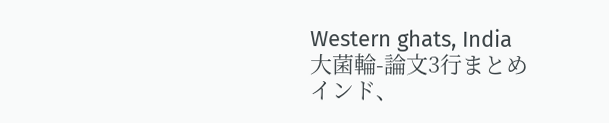Western ghats, India
大菌輪-論文3行まとめ
インド、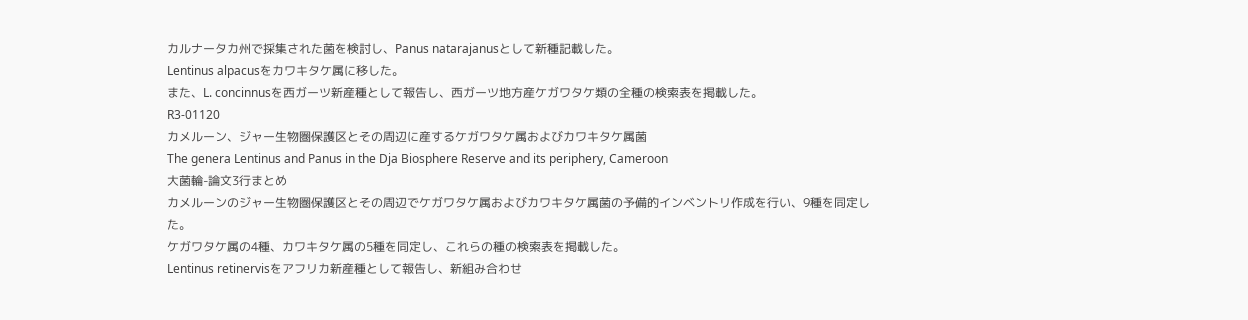カルナータカ州で採集された菌を検討し、Panus natarajanusとして新種記載した。
Lentinus alpacusをカワキタケ属に移した。
また、L. concinnusを西ガーツ新産種として報告し、西ガーツ地方産ケガワタケ類の全種の検索表を掲載した。
R3-01120
カメルーン、ジャー生物圏保護区とその周辺に産するケガワタケ属およびカワキタケ属菌
The genera Lentinus and Panus in the Dja Biosphere Reserve and its periphery, Cameroon
大菌輪-論文3行まとめ
カメルーンのジャー生物圏保護区とその周辺でケガワタケ属およびカワキタケ属菌の予備的インベントリ作成を行い、9種を同定した。
ケガワタケ属の4種、カワキタケ属の5種を同定し、これらの種の検索表を掲載した。
Lentinus retinervisをアフリカ新産種として報告し、新組み合わせ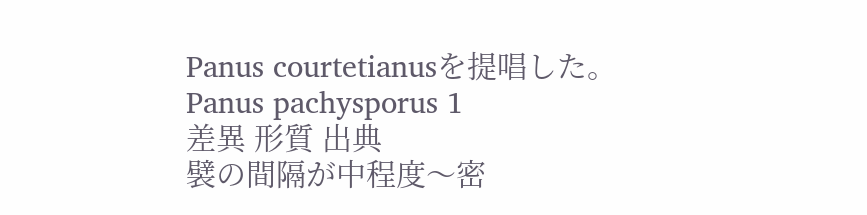Panus courtetianusを提唱した。
Panus pachysporus 1
差異 形質 出典
襞の間隔が中程度〜密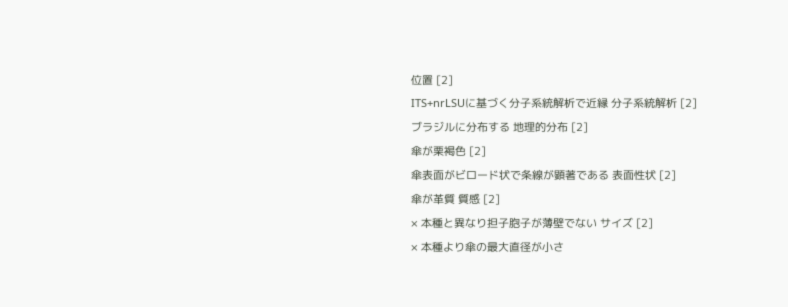位置 [2]
ITS+nrLSUに基づく分子系統解析で近縁 分子系統解析 [2]
ブラジルに分布する 地理的分布 [2]
傘が栗褐色 [2]
傘表面がビロード状で条線が顕著である 表面性状 [2]
傘が革質 質感 [2]
× 本種と異なり担子胞子が薄壁でない サイズ [2]
× 本種より傘の最大直径が小さ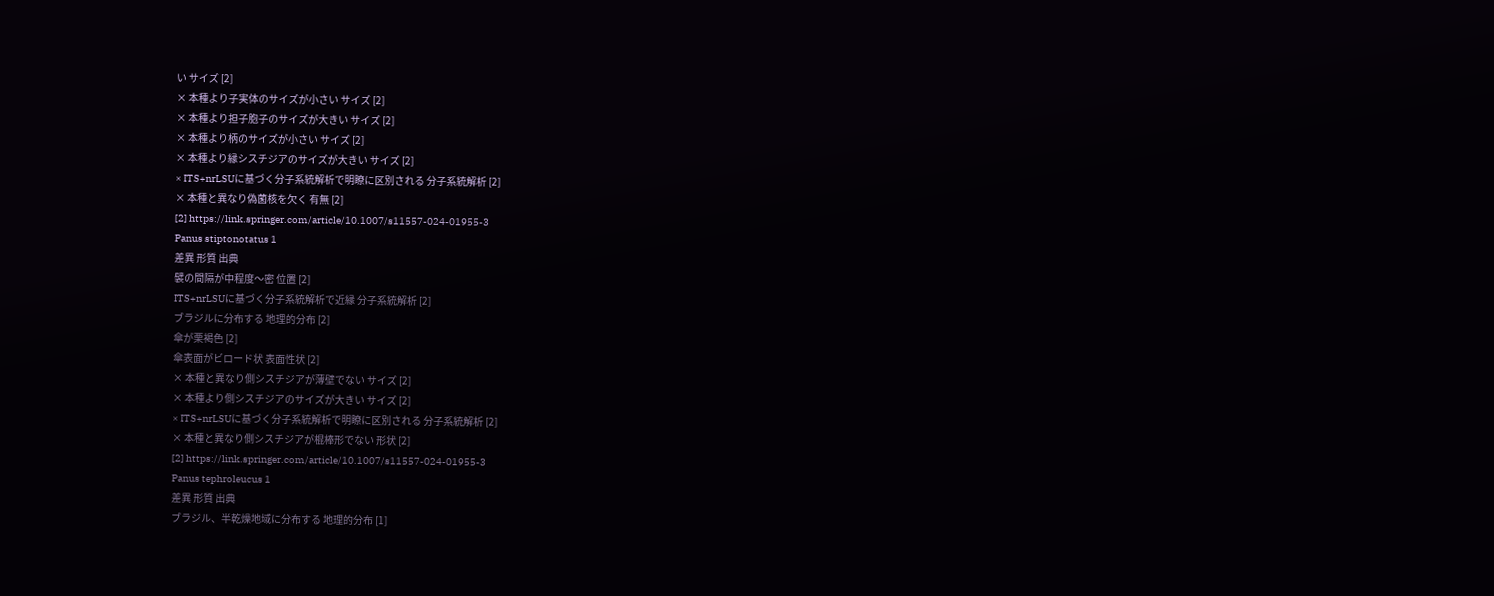い サイズ [2]
× 本種より子実体のサイズが小さい サイズ [2]
× 本種より担子胞子のサイズが大きい サイズ [2]
× 本種より柄のサイズが小さい サイズ [2]
× 本種より縁シスチジアのサイズが大きい サイズ [2]
× ITS+nrLSUに基づく分子系統解析で明瞭に区別される 分子系統解析 [2]
× 本種と異なり偽菌核を欠く 有無 [2]
[2] https://link.springer.com/article/10.1007/s11557-024-01955-3
Panus stiptonotatus 1
差異 形質 出典
襞の間隔が中程度〜密 位置 [2]
ITS+nrLSUに基づく分子系統解析で近縁 分子系統解析 [2]
ブラジルに分布する 地理的分布 [2]
傘が栗褐色 [2]
傘表面がビロード状 表面性状 [2]
× 本種と異なり側シスチジアが薄壁でない サイズ [2]
× 本種より側シスチジアのサイズが大きい サイズ [2]
× ITS+nrLSUに基づく分子系統解析で明瞭に区別される 分子系統解析 [2]
× 本種と異なり側シスチジアが棍棒形でない 形状 [2]
[2] https://link.springer.com/article/10.1007/s11557-024-01955-3
Panus tephroleucus 1
差異 形質 出典
ブラジル、半乾燥地域に分布する 地理的分布 [1]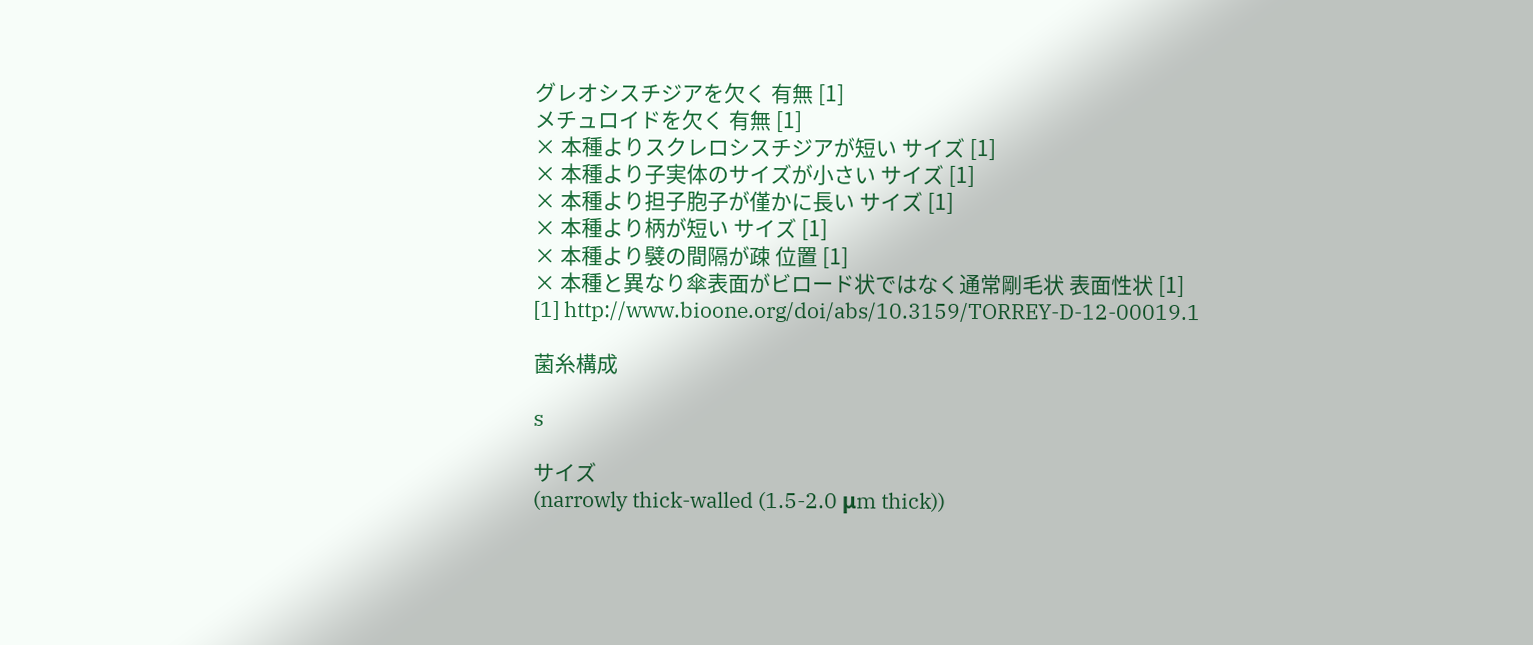グレオシスチジアを欠く 有無 [1]
メチュロイドを欠く 有無 [1]
× 本種よりスクレロシスチジアが短い サイズ [1]
× 本種より子実体のサイズが小さい サイズ [1]
× 本種より担子胞子が僅かに長い サイズ [1]
× 本種より柄が短い サイズ [1]
× 本種より襞の間隔が疎 位置 [1]
× 本種と異なり傘表面がビロード状ではなく通常剛毛状 表面性状 [1]
[1] http://www.bioone.org/doi/abs/10.3159/TORREY-D-12-00019.1

菌糸構成

s

サイズ
(narrowly thick-walled (1.5-2.0 μm thick))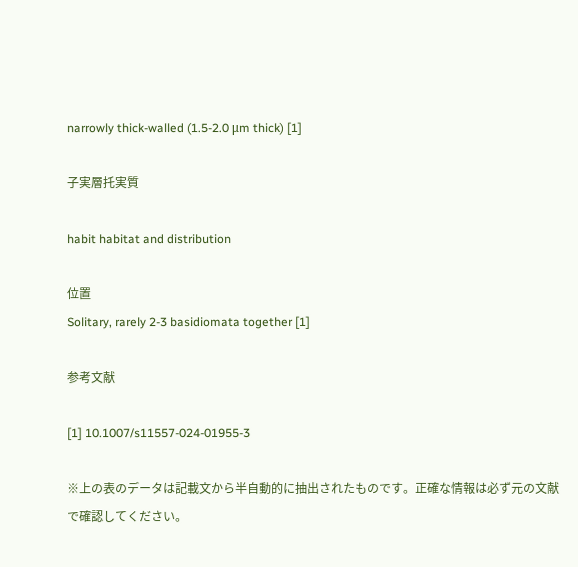narrowly thick-walled (1.5-2.0 μm thick) [1]

子実層托実質

habit habitat and distribution

位置
Solitary, rarely 2-3 basidiomata together [1]

参考文献

[1] 10.1007/s11557-024-01955-3

※上の表のデータは記載文から半自動的に抽出されたものです。正確な情報は必ず元の文献で確認してください。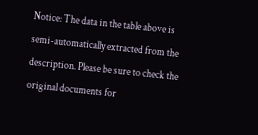Notice: The data in the table above is semi-automatically extracted from the description. Please be sure to check the original documents for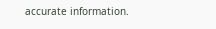accurate information.